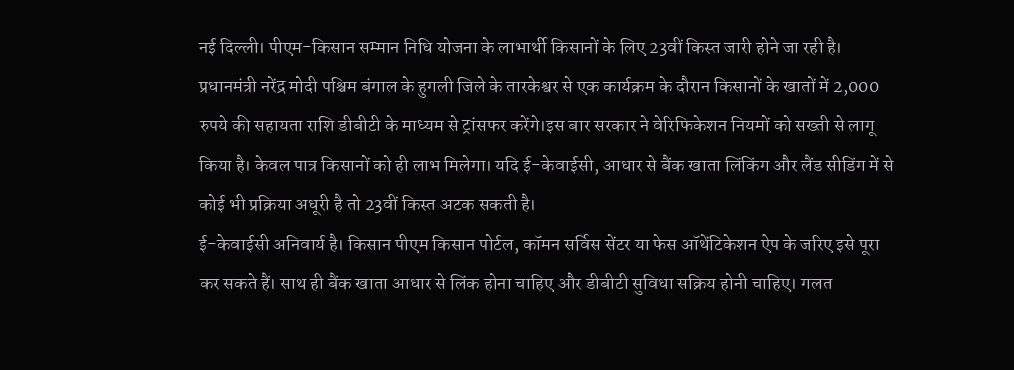नई दिल्ली। पीएम-किसान सम्मान निधि योजना के लाभार्थी किसानों के लिए 23वीं किस्त जारी होने जा रही है। प्रधानमंत्री नरेंद्र मोदी पश्चिम बंगाल के हुगली जिले के तारकेश्वर से एक कार्यक्रम के दौरान किसानों के खातों में 2,000 रुपये की सहायता राशि डीबीटी के माध्यम से ट्रांसफर करेंगे।इस बार सरकार ने वेरिफिकेशन नियमों को सख्ती से लागू किया है। केवल पात्र किसानों को ही लाभ मिलेगा। यदि ई-केवाईसी, आधार से बैंक खाता लिंकिंग और लैंड सीडिंग में से कोई भी प्रक्रिया अधूरी है तो 23वीं किस्त अटक सकती है।
ई-केवाईसी अनिवार्य है। किसान पीएम किसान पोर्टल, कॉमन सर्विस सेंटर या फेस ऑथेंटिकेशन ऐप के जरिए इसे पूरा कर सकते हैं। साथ ही बैंक खाता आधार से लिंक होना चाहिए और डीबीटी सुविधा सक्रिय होनी चाहिए। गलत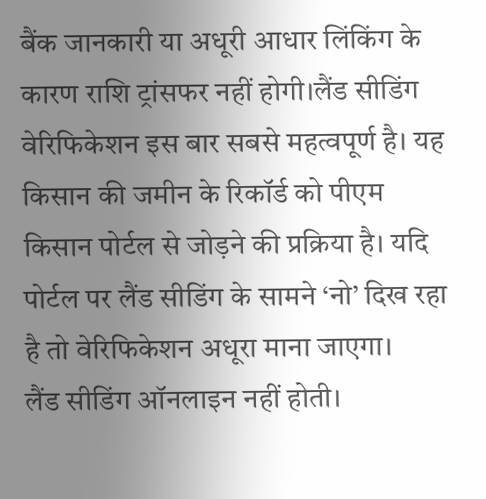बैंक जानकारी या अधूरी आधार लिंकिंग के कारण राशि ट्रांसफर नहीं होगी।लैंड सीडिंग वेरिफिकेशन इस बार सबसे महत्वपूर्ण है। यह किसान की जमीन के रिकॉर्ड को पीएम किसान पोर्टल से जोड़ने की प्रक्रिया है। यदि पोर्टल पर लैंड सीडिंग के सामने ‘नो’ दिख रहा है तो वेरिफिकेशन अधूरा माना जाएगा।
लैंड सीडिंग ऑनलाइन नहीं होती।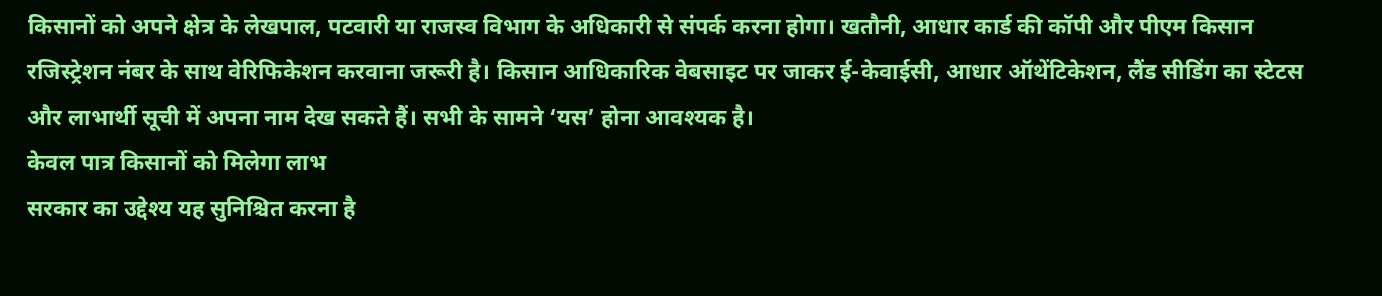किसानों को अपने क्षेत्र के लेखपाल, पटवारी या राजस्व विभाग के अधिकारी से संपर्क करना होगा। खतौनी, आधार कार्ड की कॉपी और पीएम किसान रजिस्ट्रेशन नंबर के साथ वेरिफिकेशन करवाना जरूरी है। किसान आधिकारिक वेबसाइट पर जाकर ई-केवाईसी, आधार ऑथेंटिकेशन, लैंड सीडिंग का स्टेटस और लाभार्थी सूची में अपना नाम देख सकते हैं। सभी के सामने ‘यस’ होना आवश्यक है।
केवल पात्र किसानों को मिलेगा लाभ
सरकार का उद्देश्य यह सुनिश्चित करना है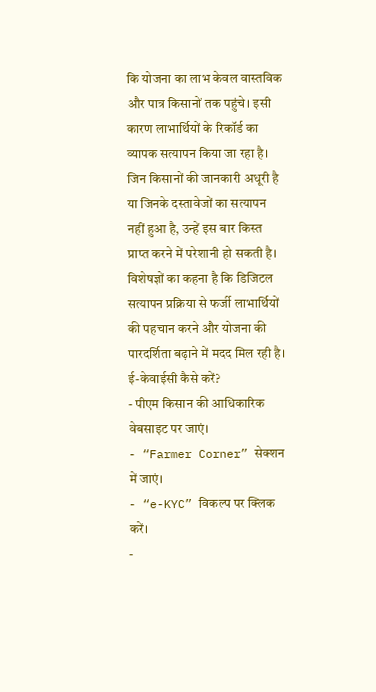कि योजना का लाभ केवल वास्तविक और पात्र किसानों तक पहुंचे। इसी कारण लाभार्थियों के रिकॉर्ड का व्यापक सत्यापन किया जा रहा है। जिन किसानों की जानकारी अधूरी है या जिनके दस्तावेजों का सत्यापन नहीं हुआ है, उन्हें इस बार किस्त प्राप्त करने में परेशानी हो सकती है।
विशेषज्ञों का कहना है कि डिजिटल सत्यापन प्रक्रिया से फर्जी लाभार्थियों की पहचान करने और योजना की पारदर्शिता बढ़ाने में मदद मिल रही है।
ई-केवाईसी कैसे करें?
- पीएम किसान की आधिकारिक वेबसाइट पर जाएं।
- “Farmer Corner” सेक्शन में जाएं।
- “e-KYC” विकल्प पर क्लिक करें।
-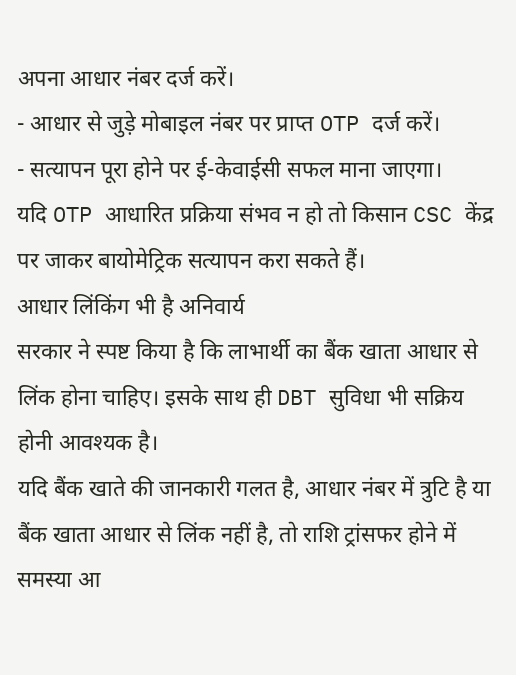अपना आधार नंबर दर्ज करें।
- आधार से जुड़े मोबाइल नंबर पर प्राप्त OTP दर्ज करें।
- सत्यापन पूरा होने पर ई-केवाईसी सफल माना जाएगा।
यदि OTP आधारित प्रक्रिया संभव न हो तो किसान CSC केंद्र पर जाकर बायोमेट्रिक सत्यापन करा सकते हैं।
आधार लिंकिंग भी है अनिवार्य
सरकार ने स्पष्ट किया है कि लाभार्थी का बैंक खाता आधार से लिंक होना चाहिए। इसके साथ ही DBT सुविधा भी सक्रिय होनी आवश्यक है।
यदि बैंक खाते की जानकारी गलत है, आधार नंबर में त्रुटि है या बैंक खाता आधार से लिंक नहीं है, तो राशि ट्रांसफर होने में समस्या आ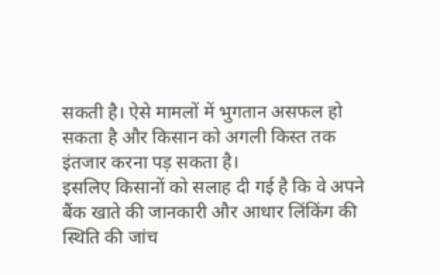सकती है। ऐसे मामलों में भुगतान असफल हो सकता है और किसान को अगली किस्त तक इंतजार करना पड़ सकता है।
इसलिए किसानों को सलाह दी गई है कि वे अपने बैंक खाते की जानकारी और आधार लिंकिंग की स्थिति की जांच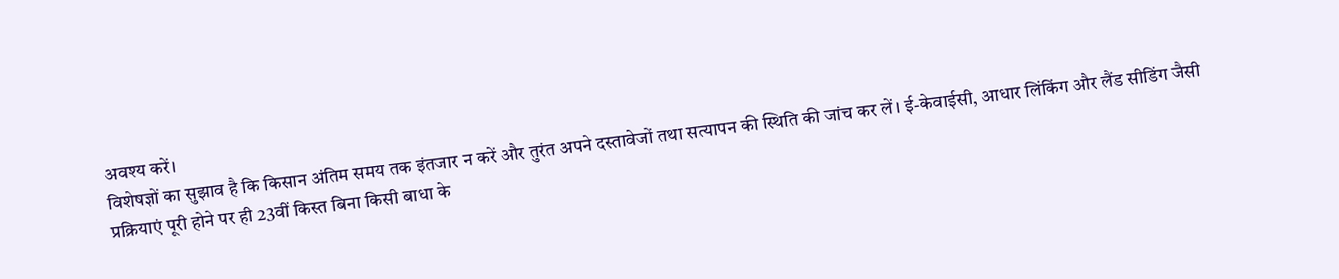अवश्य करें।
विशेषज्ञों का सुझाव है कि किसान अंतिम समय तक इंतजार न करें और तुरंत अपने दस्तावेजों तथा सत्यापन की स्थिति की जांच कर लें। ई-केवाईसी, आधार लिंकिंग और लैंड सीडिंग जैसी प्रक्रियाएं पूरी होने पर ही 23वीं किस्त बिना किसी बाधा के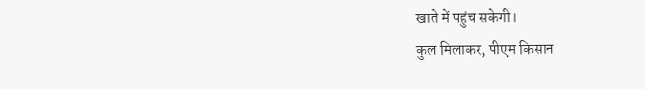खाते में पहुंच सकेगी।
कुल मिलाकर, पीएम किसान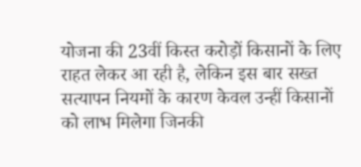योजना की 23वीं किस्त करोड़ों किसानों के लिए राहत लेकर आ रही है, लेकिन इस बार सख्त सत्यापन नियमों के कारण केवल उन्हीं किसानों को लाभ मिलेगा जिनकी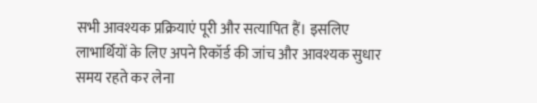सभी आवश्यक प्रक्रियाएं पूरी और सत्यापित हैं। इसलिए लाभार्थियों के लिए अपने रिकॉर्ड की जांच और आवश्यक सुधार समय रहते कर लेना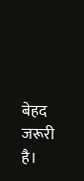बेहद जरूरी है।